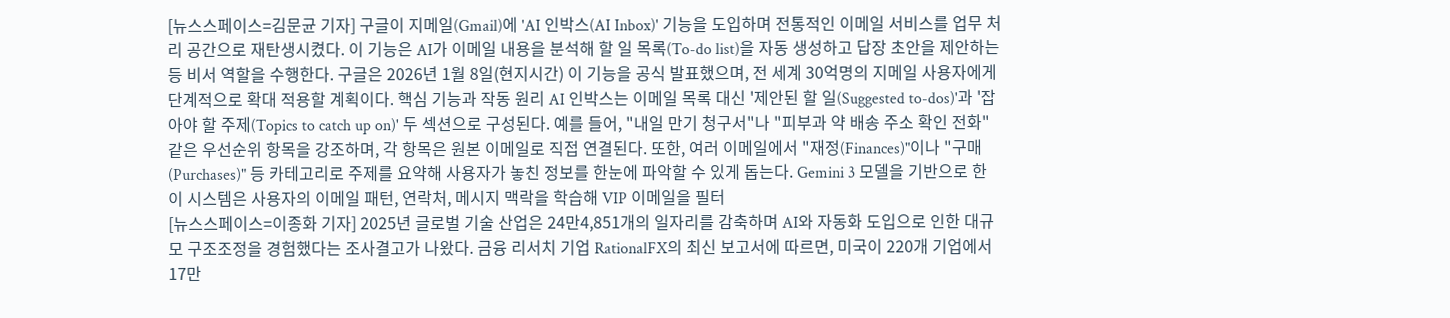[뉴스스페이스=김문균 기자] 구글이 지메일(Gmail)에 'AI 인박스(AI Inbox)' 기능을 도입하며 전통적인 이메일 서비스를 업무 처리 공간으로 재탄생시켰다. 이 기능은 AI가 이메일 내용을 분석해 할 일 목록(To-do list)을 자동 생성하고 답장 초안을 제안하는 등 비서 역할을 수행한다. 구글은 2026년 1월 8일(현지시간) 이 기능을 공식 발표했으며, 전 세계 30억명의 지메일 사용자에게 단계적으로 확대 적용할 계획이다. 핵심 기능과 작동 원리 AI 인박스는 이메일 목록 대신 '제안된 할 일(Suggested to-dos)'과 '잡아야 할 주제(Topics to catch up on)' 두 섹션으로 구성된다. 예를 들어, "내일 만기 청구서"나 "피부과 약 배송 주소 확인 전화" 같은 우선순위 항목을 강조하며, 각 항목은 원본 이메일로 직접 연결된다. 또한, 여러 이메일에서 "재정(Finances)"이나 "구매(Purchases)" 등 카테고리로 주제를 요약해 사용자가 놓친 정보를 한눈에 파악할 수 있게 돕는다. Gemini 3 모델을 기반으로 한 이 시스템은 사용자의 이메일 패턴, 연락처, 메시지 맥락을 학습해 VIP 이메일을 필터
[뉴스스페이스=이종화 기자] 2025년 글로벌 기술 산업은 24만4,851개의 일자리를 감축하며 AI와 자동화 도입으로 인한 대규모 구조조정을 경험했다는 조사결고가 나왔다. 금융 리서치 기업 RationalFX의 최신 보고서에 따르면, 미국이 220개 기업에서 17만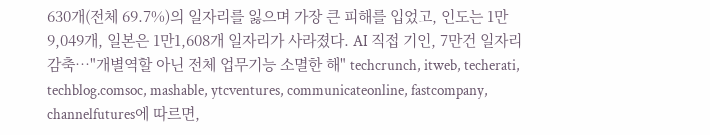630개(전체 69.7%)의 일자리를 잃으며 가장 큰 피해를 입었고, 인도는 1만9,049개, 일본은 1만1,608개 일자리가 사라졌다. AI 직접 기인, 7만건 일자리 감축…"개별역할 아닌 전체 업무기능 소멸한 해" techcrunch, itweb, techerati, techblog.comsoc, mashable, ytcventures, communicateonline, fastcompany, channelfutures에 따르면,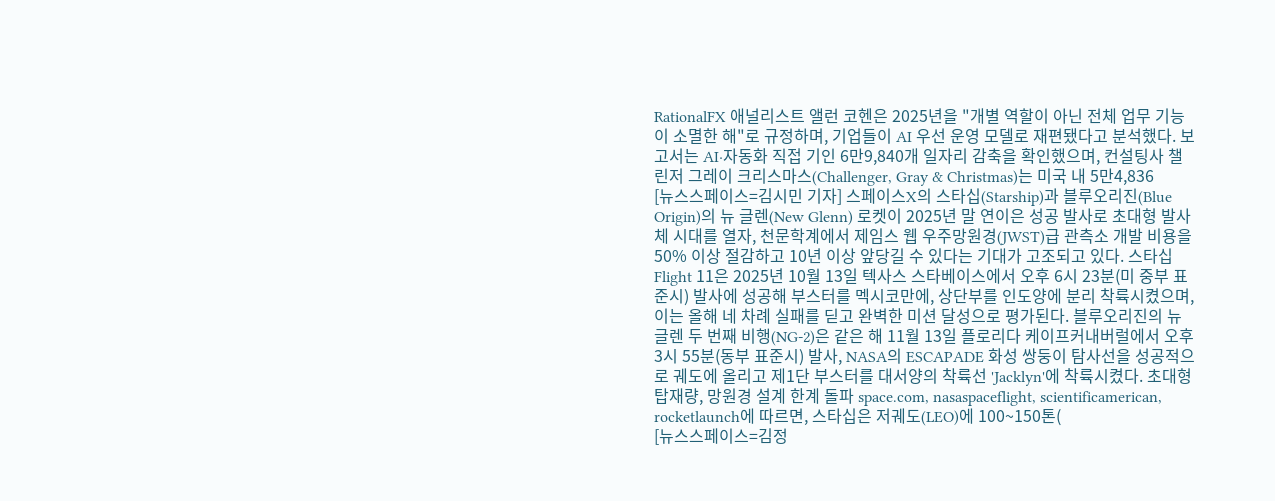RationalFX 애널리스트 앨런 코헨은 2025년을 "개별 역할이 아닌 전체 업무 기능이 소멸한 해"로 규정하며, 기업들이 AI 우선 운영 모델로 재편됐다고 분석했다. 보고서는 AI·자동화 직접 기인 6만9,840개 일자리 감축을 확인했으며, 컨설팅사 챌린저 그레이 크리스마스(Challenger, Gray & Christmas)는 미국 내 5만4,836
[뉴스스페이스=김시민 기자] 스페이스X의 스타십(Starship)과 블루오리진(Blue Origin)의 뉴 글렌(New Glenn) 로켓이 2025년 말 연이은 성공 발사로 초대형 발사체 시대를 열자, 천문학계에서 제임스 웹 우주망원경(JWST)급 관측소 개발 비용을 50% 이상 절감하고 10년 이상 앞당길 수 있다는 기대가 고조되고 있다. 스타십 Flight 11은 2025년 10월 13일 텍사스 스타베이스에서 오후 6시 23분(미 중부 표준시) 발사에 성공해 부스터를 멕시코만에, 상단부를 인도양에 분리 착륙시켰으며, 이는 올해 네 차례 실패를 딛고 완벽한 미션 달성으로 평가된다. 블루오리진의 뉴 글렌 두 번째 비행(NG-2)은 같은 해 11월 13일 플로리다 케이프커내버럴에서 오후 3시 55분(동부 표준시) 발사, NASA의 ESCAPADE 화성 쌍둥이 탐사선을 성공적으로 궤도에 올리고 제1단 부스터를 대서양의 착륙선 'Jacklyn'에 착륙시켰다. 초대형 탑재량, 망원경 설계 한계 돌파 space.com, nasaspaceflight, scientificamerican, rocketlaunch에 따르면, 스타십은 저궤도(LEO)에 100~150톤(
[뉴스스페이스=김정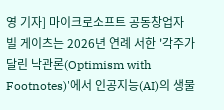영 기자] 마이크로소프트 공동창업자 빌 게이츠는 2026년 연례 서한 '각주가 달린 낙관론(Optimism with Footnotes)'에서 인공지능(AI)의 생물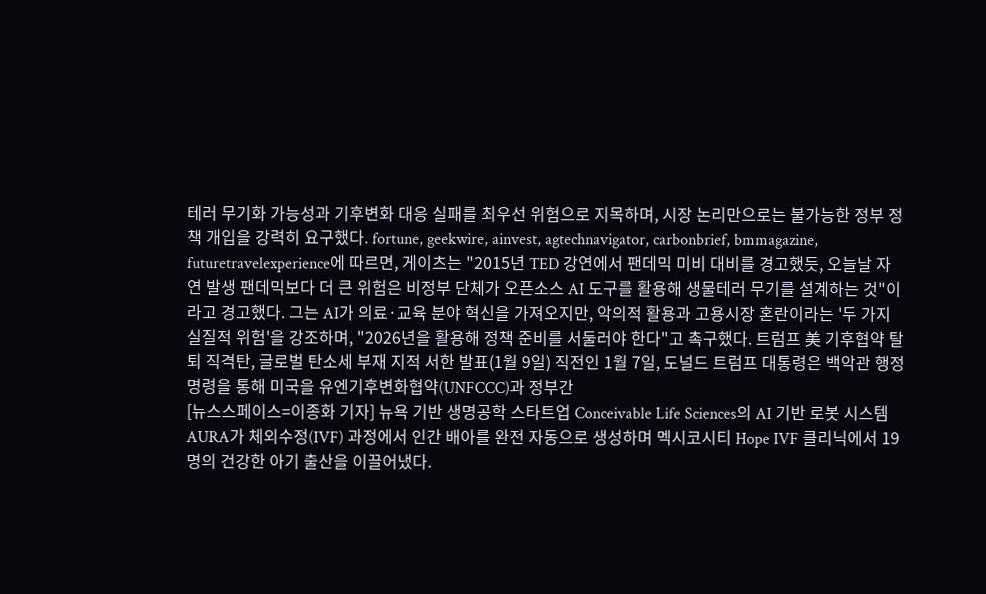테러 무기화 가능성과 기후변화 대응 실패를 최우선 위험으로 지목하며, 시장 논리만으로는 불가능한 정부 정책 개입을 강력히 요구했다. fortune, geekwire, ainvest, agtechnavigator, carbonbrief, bmmagazine, futuretravelexperience에 따르면, 게이츠는 "2015년 TED 강연에서 팬데믹 미비 대비를 경고했듯, 오늘날 자연 발생 팬데믹보다 더 큰 위험은 비정부 단체가 오픈소스 AI 도구를 활용해 생물테러 무기를 설계하는 것"이라고 경고했다. 그는 AI가 의료·교육 분야 혁신을 가져오지만, 악의적 활용과 고용시장 혼란이라는 '두 가지 실질적 위험'을 강조하며, "2026년을 활용해 정책 준비를 서둘러야 한다"고 촉구했다. 트럼프 美 기후협약 탈퇴 직격탄, 글로벌 탄소세 부재 지적 서한 발표(1월 9일) 직전인 1월 7일, 도널드 트럼프 대통령은 백악관 행정명령을 통해 미국을 유엔기후변화협약(UNFCCC)과 정부간
[뉴스스페이스=이종화 기자] 뉴욕 기반 생명공학 스타트업 Conceivable Life Sciences의 AI 기반 로봇 시스템 AURA가 체외수정(IVF) 과정에서 인간 배아를 완전 자동으로 생성하며 멕시코시티 Hope IVF 클리닉에서 19명의 건강한 아기 출산을 이끌어냈다.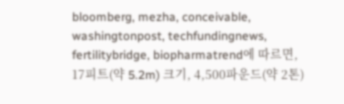bloomberg, mezha, conceivable, washingtonpost, techfundingnews, fertilitybridge, biopharmatrend에 따르면, 17피트(약 5.2m) 크기, 4,500파운드(약 2톤)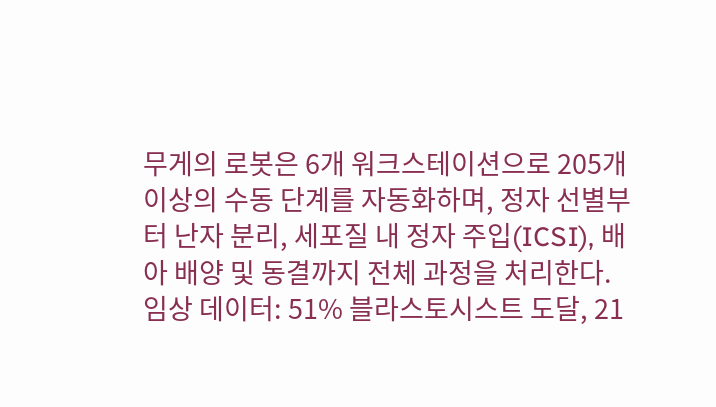무게의 로봇은 6개 워크스테이션으로 205개 이상의 수동 단계를 자동화하며, 정자 선별부터 난자 분리, 세포질 내 정자 주입(ICSI), 배아 배양 및 동결까지 전체 과정을 처리한다. 임상 데이터: 51% 블라스토시스트 도달, 21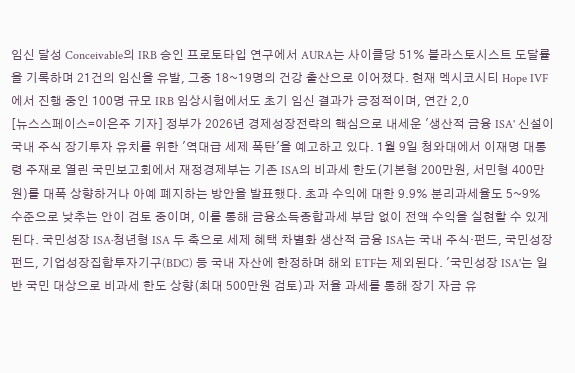임신 달성 Conceivable의 IRB 승인 프로토타입 연구에서 AURA는 사이클당 51% 블라스토시스트 도달률을 기록하며 21건의 임신을 유발, 그중 18~19명의 건강 출산으로 이어졌다. 현재 멕시코시티 Hope IVF에서 진행 중인 100명 규모 IRB 임상시험에서도 초기 임신 결과가 긍정적이며, 연간 2,0
[뉴스스페이스=이은주 기자] 정부가 2026년 경제성장전략의 핵심으로 내세운 '생산적 금융 ISA' 신설이 국내 주식 장기투자 유치를 위한 '역대급 세제 폭탄'을 예고하고 있다. 1월 9일 청와대에서 이재명 대통령 주재로 열린 국민보고회에서 재정경제부는 기존 ISA의 비과세 한도(기본형 200만원, 서민형 400만원)를 대폭 상향하거나 아예 폐지하는 방안을 발표했다. 초과 수익에 대한 9.9% 분리과세율도 5~9% 수준으로 낮추는 안이 검토 중이며, 이를 통해 금융소득종합과세 부담 없이 전액 수익을 실현할 수 있게 된다. 국민성장 ISA·청년형 ISA 두 축으로 세제 혜택 차별화 생산적 금융 ISA는 국내 주식·펀드, 국민성장펀드, 기업성장집합투자기구(BDC) 등 국내 자산에 한정하며 해외 ETF는 제외된다. '국민성장 ISA'는 일반 국민 대상으로 비과세 한도 상향(최대 500만원 검토)과 저율 과세를 통해 장기 자금 유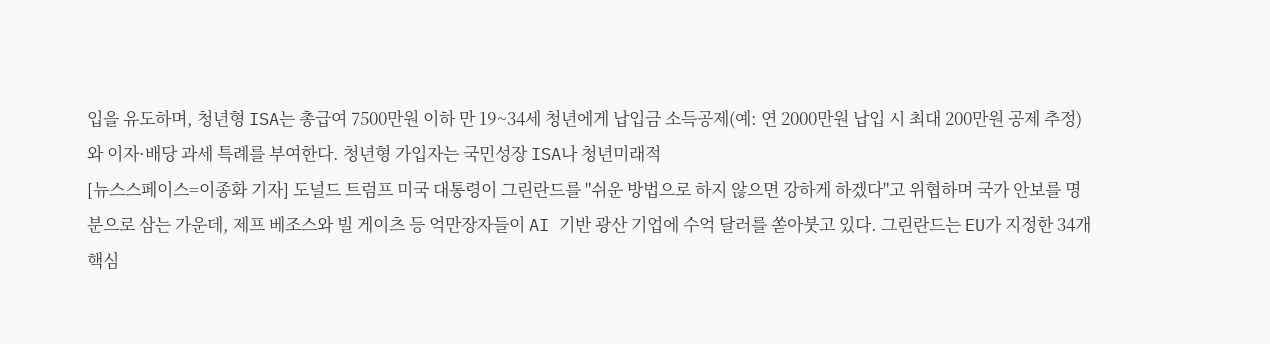입을 유도하며, 청년형 ISA는 총급여 7500만원 이하 만 19~34세 청년에게 납입금 소득공제(예: 연 2000만원 납입 시 최대 200만원 공제 추정)와 이자·배당 과세 특례를 부여한다. 청년형 가입자는 국민성장 ISA나 청년미래적
[뉴스스페이스=이종화 기자] 도널드 트럼프 미국 대통령이 그린란드를 "쉬운 방법으로 하지 않으면 강하게 하겠다"고 위협하며 국가 안보를 명분으로 삼는 가운데, 제프 베조스와 빌 게이츠 등 억만장자들이 AI 기반 광산 기업에 수억 달러를 쏟아붓고 있다. 그린란드는 EU가 지정한 34개 핵심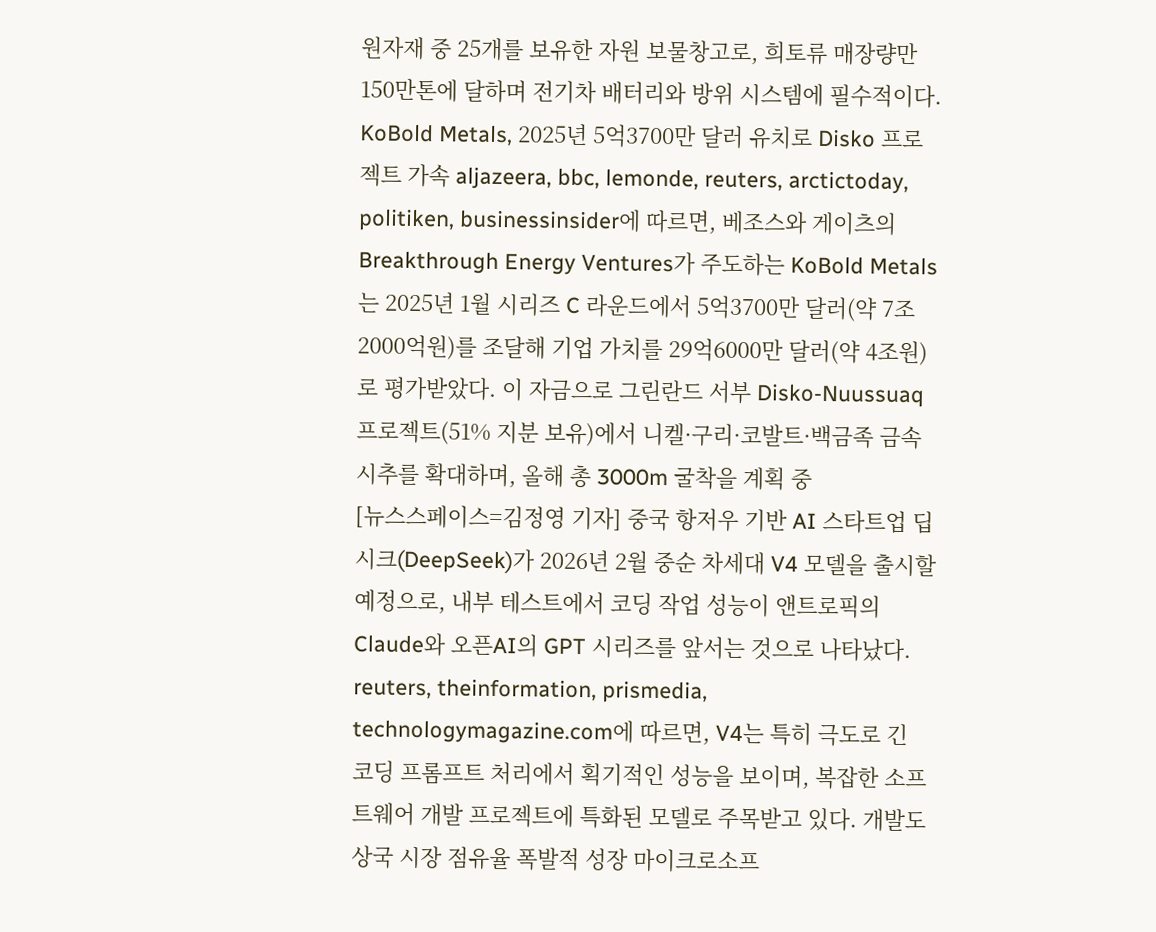원자재 중 25개를 보유한 자원 보물창고로, 희토류 매장량만 150만톤에 달하며 전기차 배터리와 방위 시스템에 필수적이다. KoBold Metals, 2025년 5억3700만 달러 유치로 Disko 프로젝트 가속 aljazeera, bbc, lemonde, reuters, arctictoday, politiken, businessinsider에 따르면, 베조스와 게이츠의 Breakthrough Energy Ventures가 주도하는 KoBold Metals는 2025년 1월 시리즈 C 라운드에서 5억3700만 달러(약 7조2000억원)를 조달해 기업 가치를 29억6000만 달러(약 4조원)로 평가받았다. 이 자금으로 그린란드 서부 Disko-Nuussuaq 프로젝트(51% 지분 보유)에서 니켈·구리·코발트·백금족 금속 시추를 확대하며, 올해 총 3000m 굴착을 계획 중
[뉴스스페이스=김정영 기자] 중국 항저우 기반 AI 스타트업 딥시크(DeepSeek)가 2026년 2월 중순 차세대 V4 모델을 출시할 예정으로, 내부 테스트에서 코딩 작업 성능이 앤트로픽의 Claude와 오픈AI의 GPT 시리즈를 앞서는 것으로 나타났다. reuters, theinformation, prismedia, technologymagazine.com에 따르면, V4는 특히 극도로 긴 코딩 프롬프트 처리에서 획기적인 성능을 보이며, 복잡한 소프트웨어 개발 프로젝트에 특화된 모델로 주목받고 있다. 개발도상국 시장 점유율 폭발적 성장 마이크로소프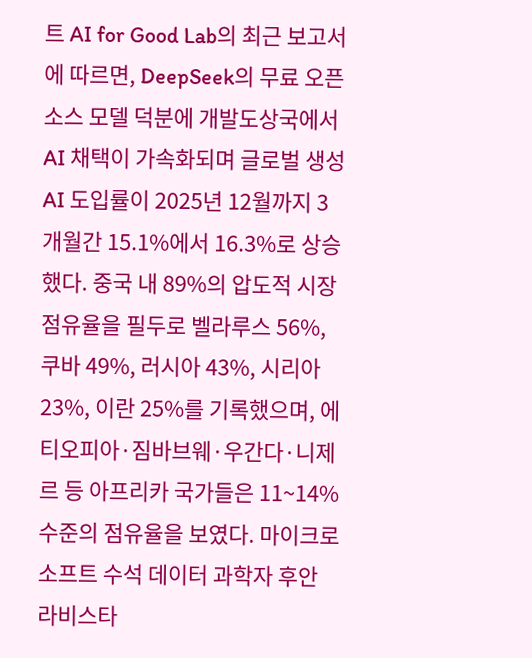트 AI for Good Lab의 최근 보고서에 따르면, DeepSeek의 무료 오픈소스 모델 덕분에 개발도상국에서 AI 채택이 가속화되며 글로벌 생성 AI 도입률이 2025년 12월까지 3개월간 15.1%에서 16.3%로 상승했다. 중국 내 89%의 압도적 시장 점유율을 필두로 벨라루스 56%, 쿠바 49%, 러시아 43%, 시리아 23%, 이란 25%를 기록했으며, 에티오피아·짐바브웨·우간다·니제르 등 아프리카 국가들은 11~14% 수준의 점유율을 보였다. 마이크로소프트 수석 데이터 과학자 후안 라비스타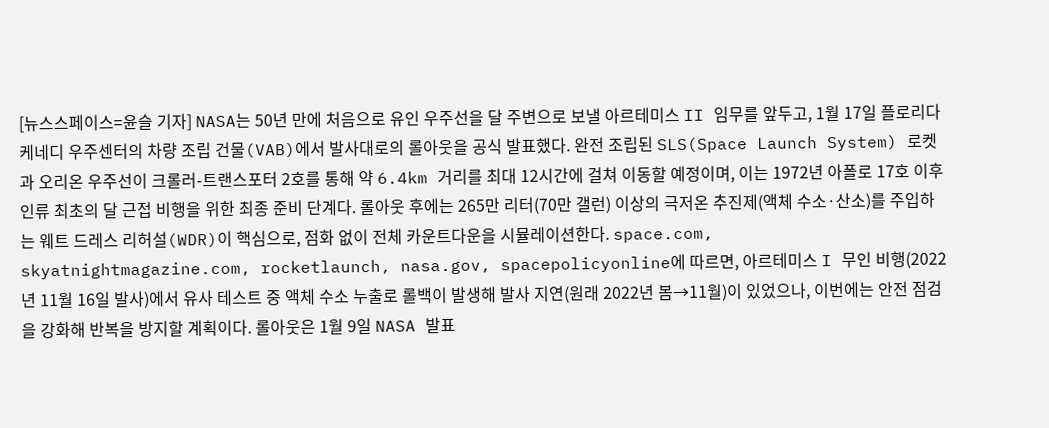[뉴스스페이스=윤슬 기자] NASA는 50년 만에 처음으로 유인 우주선을 달 주변으로 보낼 아르테미스 II 임무를 앞두고, 1월 17일 플로리다 케네디 우주센터의 차량 조립 건물(VAB)에서 발사대로의 롤아웃을 공식 발표했다. 완전 조립된 SLS(Space Launch System) 로켓과 오리온 우주선이 크롤러-트랜스포터 2호를 통해 약 6.4km 거리를 최대 12시간에 걸쳐 이동할 예정이며, 이는 1972년 아폴로 17호 이후 인류 최초의 달 근접 비행을 위한 최종 준비 단계다. 롤아웃 후에는 265만 리터(70만 갤런) 이상의 극저온 추진제(액체 수소·산소)를 주입하는 웨트 드레스 리허설(WDR)이 핵심으로, 점화 없이 전체 카운트다운을 시뮬레이션한다. space.com, skyatnightmagazine.com, rocketlaunch, nasa.gov, spacepolicyonline에 따르면, 아르테미스 I 무인 비행(2022년 11월 16일 발사)에서 유사 테스트 중 액체 수소 누출로 롤백이 발생해 발사 지연(원래 2022년 봄→11월)이 있었으나, 이번에는 안전 점검을 강화해 반복을 방지할 계획이다. 롤아웃은 1월 9일 NASA 발표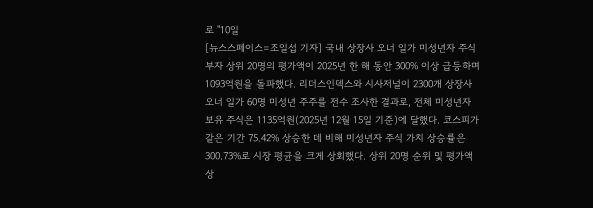로 "10일
[뉴스스페이스=조일섭 기자] 국내 상장사 오너 일가 미성년자 주식 부자 상위 20명의 평가액이 2025년 한 해 동안 300% 이상 급등하며 1093억원을 돌파했다. 리더스인덱스와 시사저널이 2300개 상장사 오너 일가 60명 미성년 주주를 전수 조사한 결과로, 전체 미성년자 보유 주식은 1135억원(2025년 12월 15일 기준)에 달했다. 코스피가 같은 기간 75.42% 상승한 데 비해 미성년자 주식 가치 상승률은 300.73%로 시장 평균을 크게 상회했다. 상위 20명 순위 및 평가액 상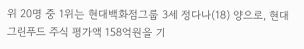위 20명 중 1위는 현대백화점그룹 3세 정다나(18) 양으로, 현대그린푸드 주식 평가액 158억원을 기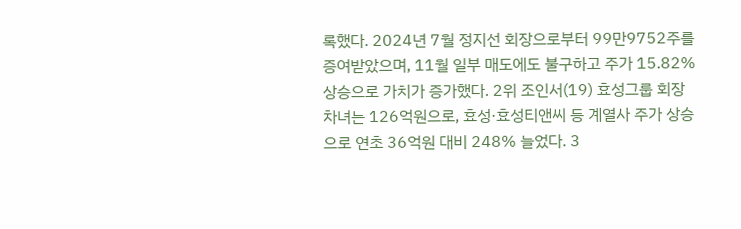록했다. 2024년 7월 정지선 회장으로부터 99만9752주를 증여받았으며, 11월 일부 매도에도 불구하고 주가 15.82% 상승으로 가치가 증가했다. 2위 조인서(19) 효성그룹 회장 차녀는 126억원으로, 효성·효성티앤씨 등 계열사 주가 상승으로 연초 36억원 대비 248% 늘었다. 3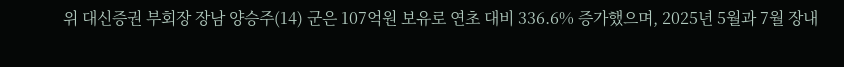위 대신증권 부회장 장남 양승주(14) 군은 107억원 보유로 연초 대비 336.6% 증가했으며, 2025년 5월과 7월 장내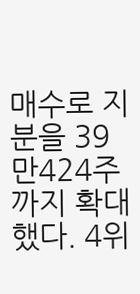매수로 지분을 39만424주까지 확대했다. 4위